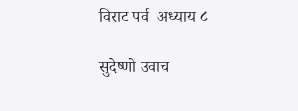विराट पर्व  अध्याय ८

सुदेष्णो उवाच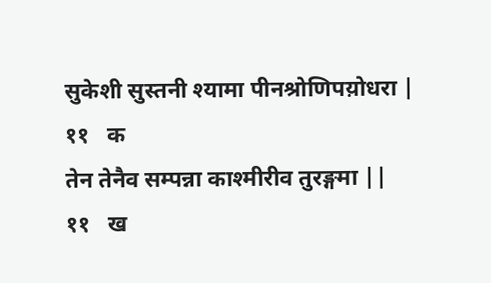सुकेशी सुस्तनी श्यामा पीनश्रोणिपय़ोधरा |  ११   क
तेन तेनैव सम्पन्ना काश्मीरीव तुरङ्गमा ||  ११   ख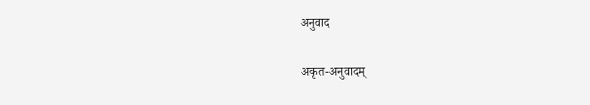अनुवाद

अकृत-अनुवादम्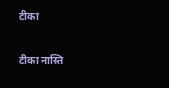टीका

टीका नास्ति